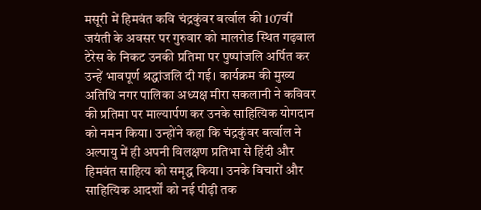मसूरी में हिमवंत कवि चंद्रकुंवर बर्त्वाल की 107वीं जयंती के अवसर पर गुरुवार को मालरोड स्थित गढ़वाल टेरेस के निकट उनकी प्रतिमा पर पुष्पांजलि अर्पित कर उन्हें भावपूर्ण श्रद्धांजलि दी गई। कार्यक्रम की मुख्य अतिथि नगर पालिका अध्यक्ष मीरा सकलानी ने कविवर की प्रतिमा पर माल्यार्पण कर उनके साहित्यिक योगदान को नमन किया। उन्होंने कहा कि चंद्रकुंवर बर्त्वाल ने अल्पायु में ही अपनी विलक्षण प्रतिभा से हिंदी और हिमवंत साहित्य को समृद्ध किया। उनके विचारों और साहित्यिक आदर्शों को नई पीढ़ी तक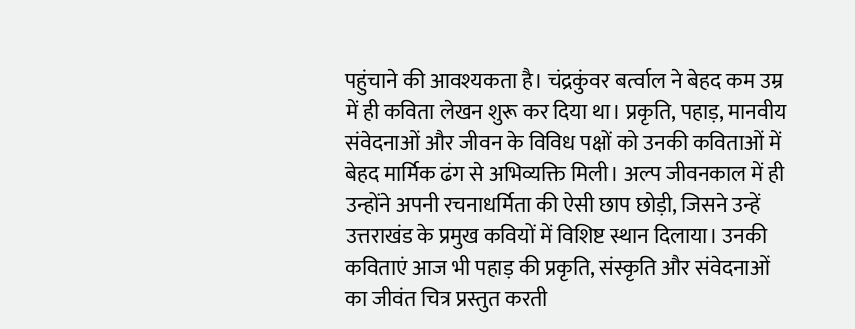पहुंचाने की आवश्यकता है। चंद्रकुंवर बर्त्वाल ने बेहद कम उम्र में ही कविता लेखन शुरू कर दिया था। प्रकृति, पहाड़, मानवीय संवेदनाओं और जीवन के विविध पक्षों को उनकी कविताओं में बेहद मार्मिक ढंग से अभिव्यक्ति मिली। अल्प जीवनकाल में ही उन्होंने अपनी रचनाधर्मिता की ऐसी छाप छोड़ी, जिसने उन्हें उत्तराखंड के प्रमुख कवियों में विशिष्ट स्थान दिलाया। उनकी कविताएं आज भी पहाड़ की प्रकृति, संस्कृति और संवेदनाओं का जीवंत चित्र प्रस्तुत करती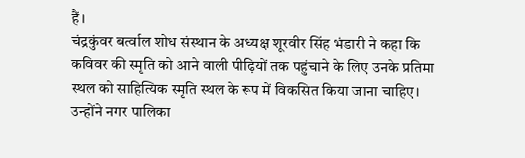हैं।
चंद्रकुंवर बर्त्वाल शोध संस्थान के अध्यक्ष शूरवीर सिंह भंडारी ने कहा कि कविवर की स्मृति को आने वाली पीढ़ियों तक पहुंचाने के लिए उनके प्रतिमा स्थल को साहित्यिक स्मृति स्थल के रूप में विकसित किया जाना चाहिए। उन्होंने नगर पालिका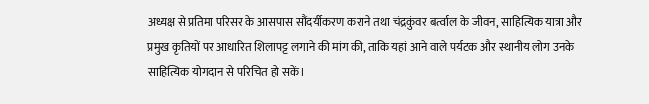अध्यक्ष से प्रतिमा परिसर के आसपास सौंदर्यीकरण कराने तथा चंद्रकुंवर बर्त्वाल के जीवन, साहित्यिक यात्रा और प्रमुख कृतियों पर आधारित शिलापट्ट लगाने की मांग की, ताकि यहां आने वाले पर्यटक और स्थानीय लोग उनके साहित्यिक योगदान से परिचित हो सकें।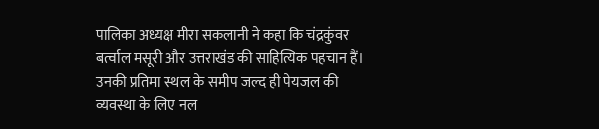पालिका अध्यक्ष मीरा सकलानी ने कहा कि चंद्रकुंवर बर्त्वाल मसूरी और उत्तराखंड की साहित्यिक पहचान हैं। उनकी प्रतिमा स्थल के समीप जल्द ही पेयजल की व्यवस्था के लिए नल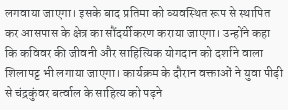लगवाया जाएगा। इसके बाद प्रतिमा को व्यवस्थित रूप से स्थापित कर आसपास के क्षेत्र का सौंदर्यीकरण कराया जाएगा। उन्होंने कहा कि कविवर की जीवनी और साहित्यिक योगदान को दर्शाने वाला शिलापट्ट भी लगाया जाएगा। कार्यक्रम के दौरान वक्ताओं ने युवा पीढ़ी से चंद्रकुंवर बर्त्वाल के साहित्य को पढ़ने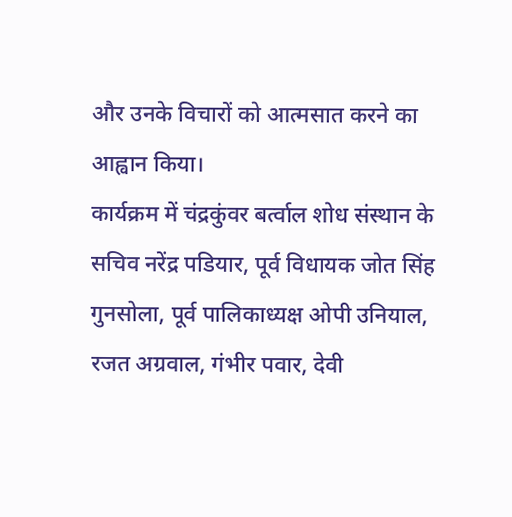और उनके विचारों को आत्मसात करने का आह्वान किया।
कार्यक्रम में चंद्रकुंवर बर्त्वाल शोध संस्थान के सचिव नरेंद्र पडियार, पूर्व विधायक जोत सिंह गुनसोला, पूर्व पालिकाध्यक्ष ओपी उनियाल, रजत अग्रवाल, गंभीर पवार, देवी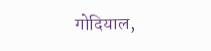गोदियाल,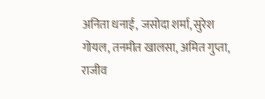अनिता धनाई, जसोदा शर्मा, सुरेश गोयल, तनमीत खालसा, अमित गुप्ता, राजीव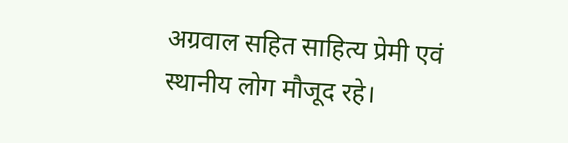अग्रवाल सहित साहित्य प्रेमी एवं स्थानीय लोग मौजूद रहे।